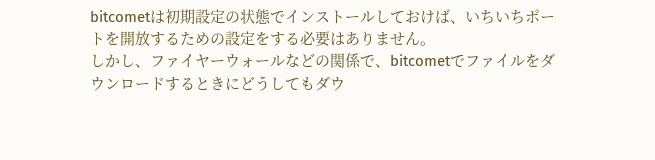bitcometは初期設定の状態でインストールしておけば、いちいちポートを開放するための設定をする必要はありません。
しかし、ファイヤーウォールなどの関係で、bitcometでファイルをダウンロードするときにどうしてもダウ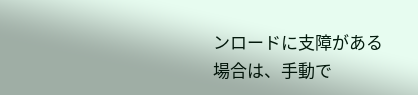ンロードに支障がある場合は、手動で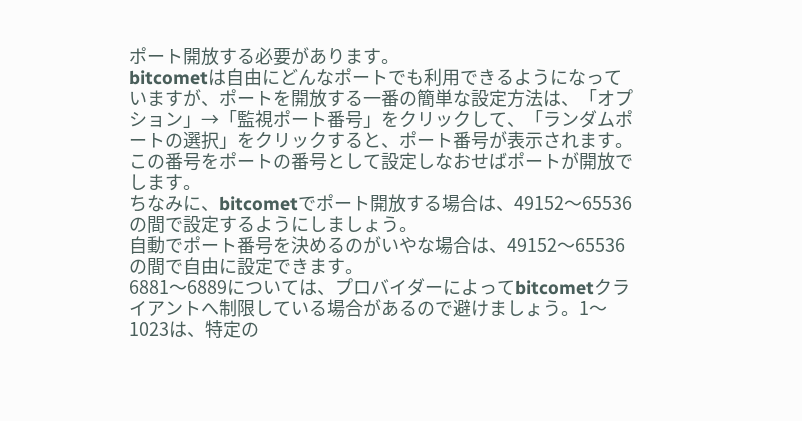ポート開放する必要があります。
bitcometは自由にどんなポートでも利用できるようになっていますが、ポートを開放する一番の簡単な設定方法は、「オプション」→「監視ポート番号」をクリックして、「ランダムポートの選択」をクリックすると、ポート番号が表示されます。この番号をポートの番号として設定しなおせばポートが開放でします。
ちなみに、bitcometでポート開放する場合は、49152〜65536の間で設定するようにしましょう。
自動でポート番号を決めるのがいやな場合は、49152〜65536の間で自由に設定できます。
6881〜6889については、プロバイダーによってbitcometクライアントへ制限している場合があるので避けましょう。1〜1023は、特定の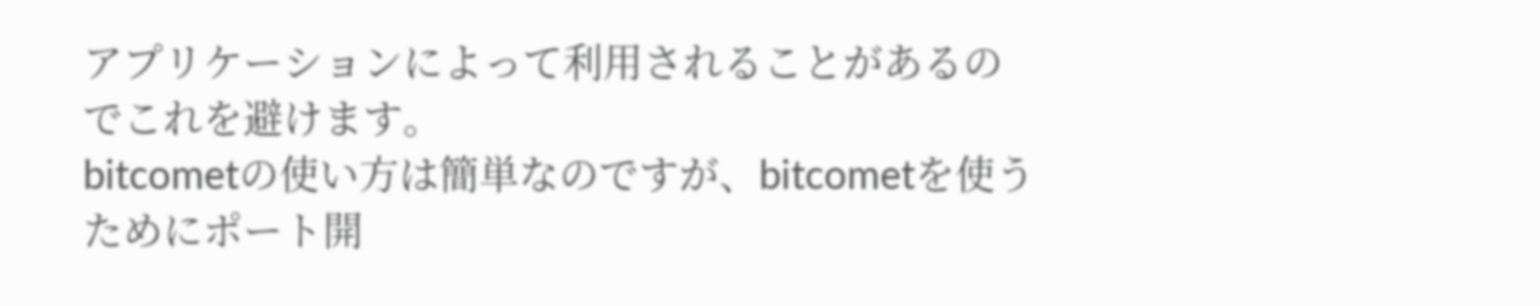アプリケーションによって利用されることがあるのでこれを避けます。
bitcometの使い方は簡単なのですが、bitcometを使うためにポート開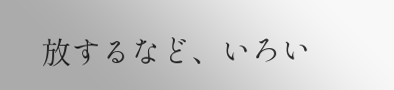放するなど、いろい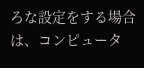ろな設定をする場合は、コンピュータ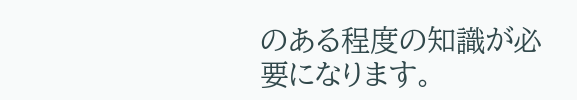のある程度の知識が必要になります。